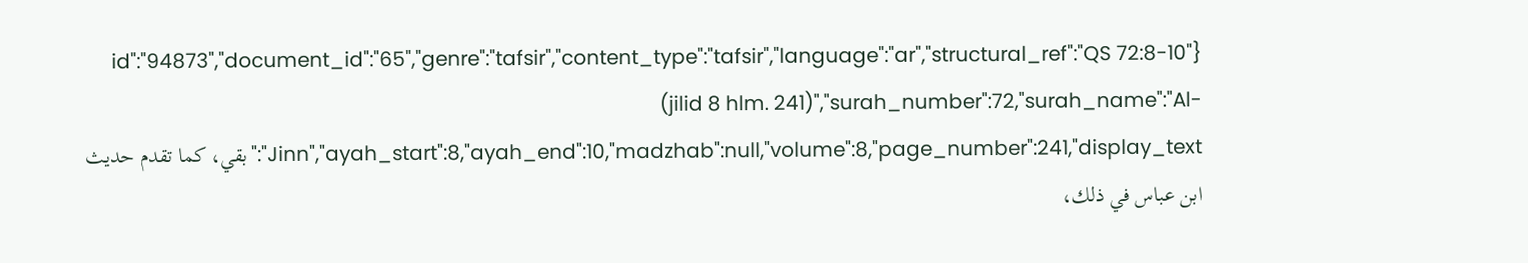{"id":"94873","document_id":"65","genre":"tafsir","content_type":"tafsir","language":"ar","structural_ref":"QS 72:8-10 (jilid 8 hlm. 241)","surah_number":72,"surah_name":"Al-Jinn","ayah_start":8,"ayah_end":10,"madzhab":null,"volume":8,"page_number":241,"display_text":"بقي، كما تقدم حديث ابن عباس في ذلك،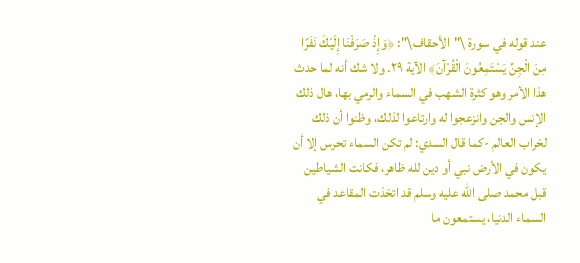عند قوله في سورة \"الأحقاف\": ﴿وَإِذْ صَرَفْنَا إِلَيْكَ نَفَرًا مِنَ الْجِنِّ يَسْتَمِعُونَ الْقُرْآنَ﴾ الآية ٢٩. ولا شك أنه لما حدث هذا الأمر وهو كثرة الشهب في السماء والرمي بها، هال ذلك الإنس والجن وانزعجوا له وارتاعوا لذلك، وظنوا أن ذلك لخراب العالم -كما قال السدي: لم تكن السماء تحرس إلا أن يكون في الأرض نبي أو دين لله ظاهر، فكانت الشياطين قبل محمد صلى الله عليه وسلم قد اتخذت المقاعد في السماء الدنيا، يستمعون ما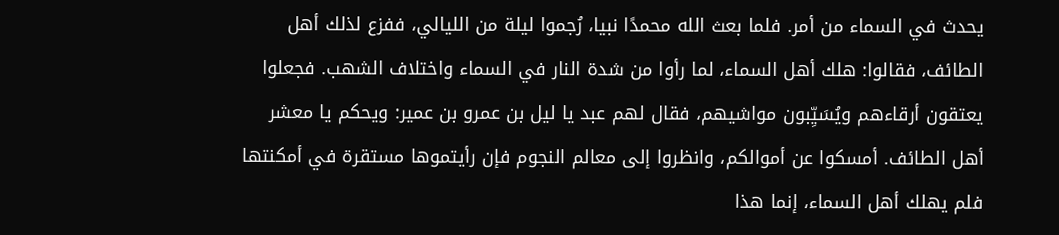يحدث في السماء من أمر. فلما بعث الله محمدًا نبيا، رُجموا ليلة من الليالي، ففزع لذلك أهل الطائف، فقالوا: هلك أهل السماء، لما رأوا من شدة النار في السماء واختلاف الشهب. فجعلوا يعتقون أرقاءهم ويُسَيِّبون مواشيهم، فقال لهم عبد يا ليل بن عمرو بن عمير: ويحكم يا معشر أهل الطائف. أمسكوا عن أموالكم، وانظروا إلى معالم النجوم فإن رأيتموها مستقرة في أمكنتها فلم يهلك أهل السماء، إنما هذا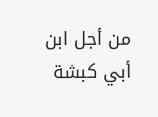من أجل ابن أبي كبشة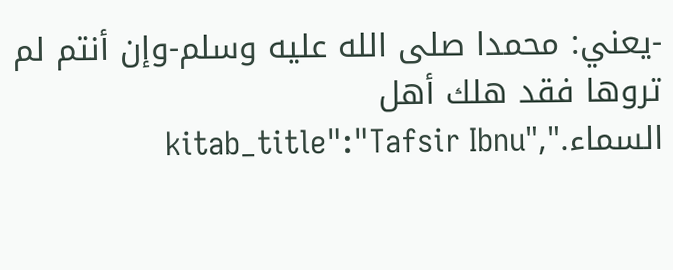-يعني: محمدا صلى الله عليه وسلم-وإن أنتم لم تروها فقد هلك أهل السماء.","kitab_title":"Tafsir Ibnu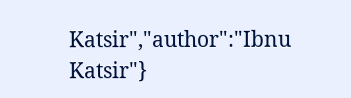Katsir","author":"Ibnu Katsir"}